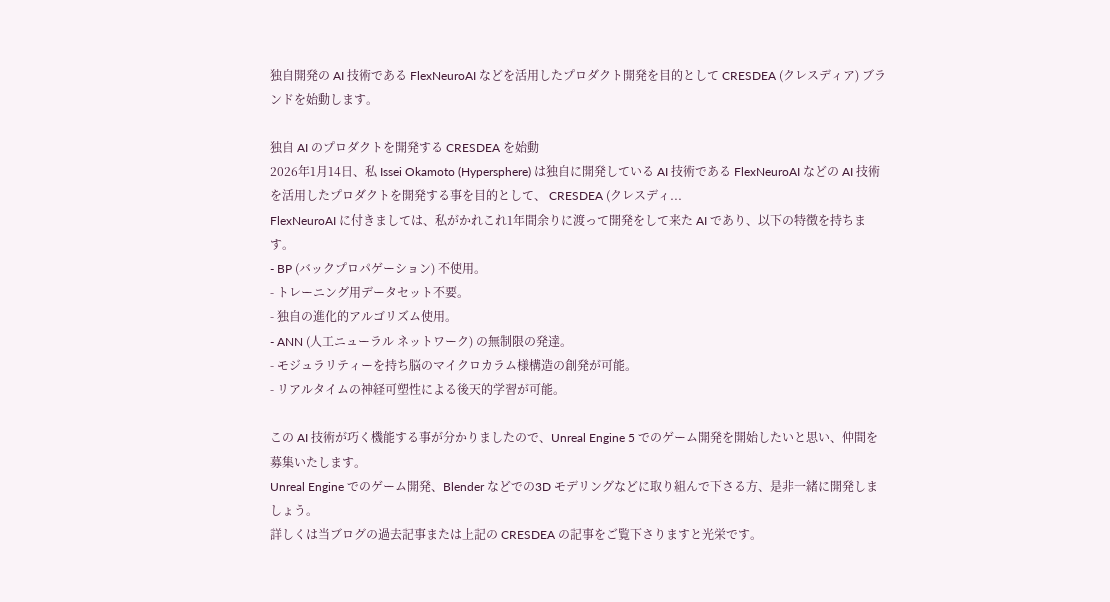独自開発の AI 技術である FlexNeuroAI などを活用したプロダクト開発を目的として CRESDEA (クレスディア) ブランドを始動します。

独自 AI のプロダクトを開発する CRESDEA を始動
2026年1月14日、私 Issei Okamoto (Hypersphere) は独自に開発している AI 技術である FlexNeuroAI などの AI 技術を活用したプロダクトを開発する事を目的として、 CRESDEA (クレスディ...
FlexNeuroAI に付きましては、私がかれこれ1年間余りに渡って開発をして来た AI であり、以下の特徴を持ちます。
- BP (バックプロパゲーション) 不使用。
- トレーニング用データセット不要。
- 独自の進化的アルゴリズム使用。
- ANN (人工ニューラル ネットワーク) の無制限の発達。
- モジュラリティーを持ち脳のマイクロカラム様構造の創発が可能。
- リアルタイムの神経可塑性による後天的学習が可能。

この AI 技術が巧く機能する事が分かりましたので、Unreal Engine 5 でのゲーム開発を開始したいと思い、仲間を募集いたします。
Unreal Engine でのゲーム開発、Blender などでの3D モデリングなどに取り組んで下さる方、是非一緒に開発しましょう。
詳しくは当ブログの過去記事または上記の CRESDEA の記事をご覧下さりますと光栄です。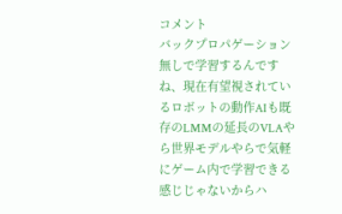コメント
バックプロパゲーション無しで学習するんですね、現在有望視されているロボットの動作AIも既存のLMMの延長のVLAやら世界モデルやらで気軽にゲーム内で学習できる感じじゃないからハ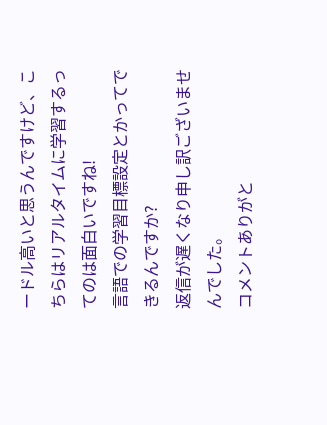ードル高いと思うんですけど、こちらはリアルタイムに学習するってのは面白いですね!
言語での学習目標設定とかってできるんですか?
返信が遅くなり申し訳ございませんでした。
コメントありがと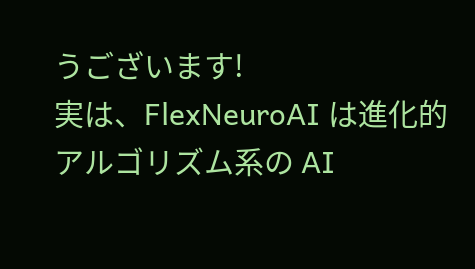うございます!
実は、FlexNeuroAI は進化的アルゴリズム系の AI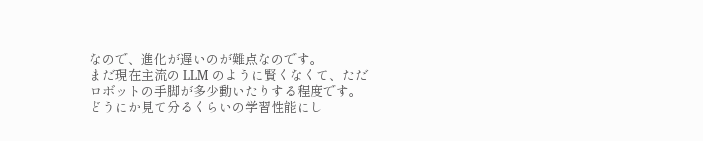なので、進化が遅いのが難点なのです。
まだ現在主流の LLM のように賢くなくて、ただロボットの手脚が多少動いたりする程度です。
どうにか見て分るくらいの学習性能にし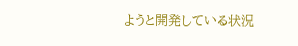ようと開発している状況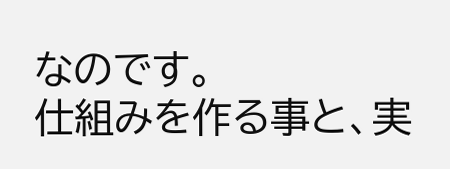なのです。
仕組みを作る事と、実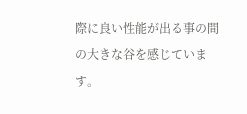際に良い性能が出る事の間の大きな谷を感じています。